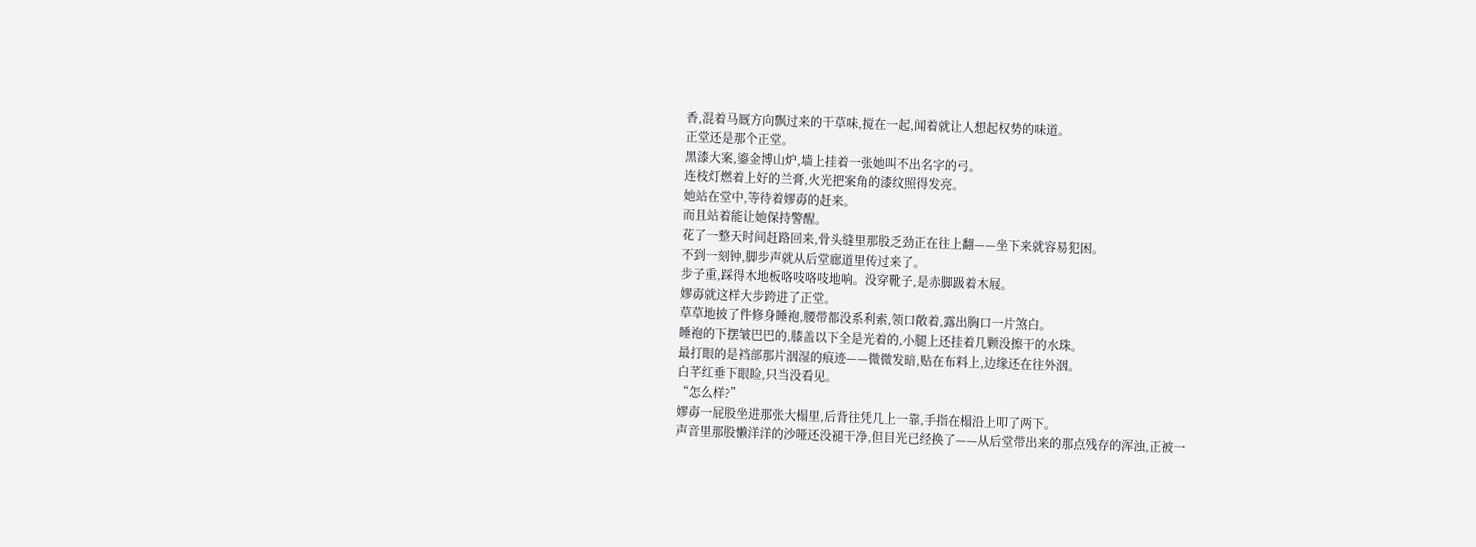香,混着马厩方向飘过来的干草味,搅在一起,闻着就让人想起权势的味道。
正堂还是那个正堂。
黑漆大案,鎏金博山炉,墙上挂着一张她叫不出名字的弓。
连枝灯燃着上好的兰膏,火光把案角的漆纹照得发亮。
她站在堂中,等待着嫪毐的赶来。
而且站着能让她保持警醒。
花了一整天时间赶路回来,骨头缝里那股乏劲正在往上翻——坐下来就容易犯困。
不到一刻钟,脚步声就从后堂廊道里传过来了。
步子重,踩得木地板咯吱咯吱地响。没穿靴子,是赤脚趿着木屐。
嫪毐就这样大步跨进了正堂。
草草地披了件修身睡袍,腰带都没系利索,领口敞着,露出胸口一片煞白。
睡袍的下摆皱巴巴的,膝盖以下全是光着的,小腿上还挂着几颗没擦干的水珠。
最打眼的是裆部那片洇湿的痕迹——微微发暗,贴在布料上,边缘还在往外洇。
白芊红垂下眼睑,只当没看见。
“怎么样?”
嫪毐一屁股坐进那张大榻里,后背往凭几上一靠,手指在榻沿上叩了两下。
声音里那股懒洋洋的沙哑还没褪干净,但目光已经换了——从后堂带出来的那点残存的浑浊,正被一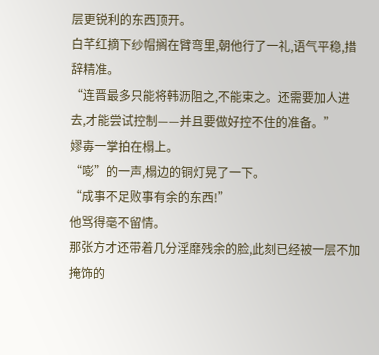层更锐利的东西顶开。
白芊红摘下纱帽搁在臂弯里,朝他行了一礼,语气平稳,措辞精准。
“连晋最多只能将韩沥阻之,不能束之。还需要加人进去,才能尝试控制——并且要做好控不住的准备。”
嫪毐一掌拍在榻上。
“嘭”的一声,榻边的铜灯晃了一下。
“成事不足败事有余的东西!”
他骂得毫不留情。
那张方才还带着几分淫靡残余的脸,此刻已经被一层不加掩饰的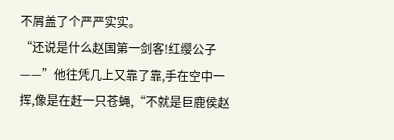不屑盖了个严严实实。
“还说是什么赵国第一剑客!红缨公子——”他往凭几上又靠了靠,手在空中一挥,像是在赶一只苍蝇,“不就是巨鹿侯赵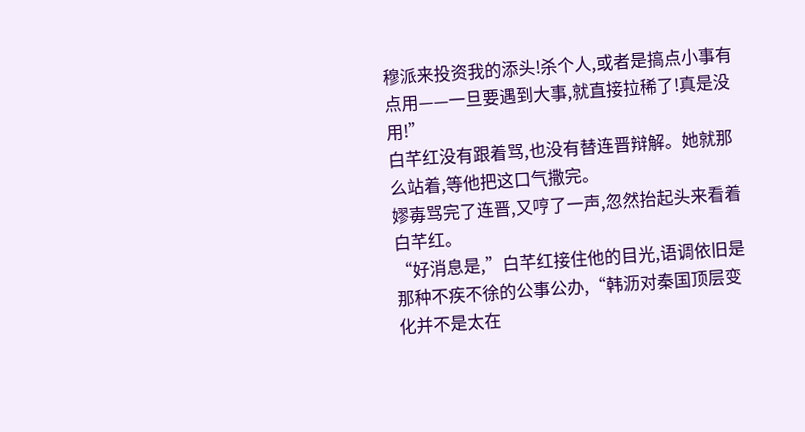穆派来投资我的添头!杀个人,或者是搞点小事有点用——一旦要遇到大事,就直接拉稀了!真是没用!”
白芊红没有跟着骂,也没有替连晋辩解。她就那么站着,等他把这口气撒完。
嫪毐骂完了连晋,又哼了一声,忽然抬起头来看着白芊红。
“好消息是,”白芊红接住他的目光,语调依旧是那种不疾不徐的公事公办,“韩沥对秦国顶层变化并不是太在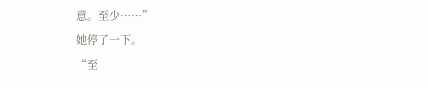意。至少……”
她停了一下。
“至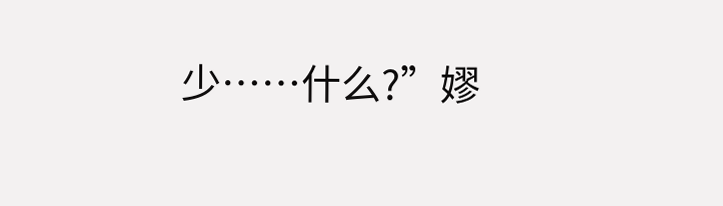少……什么?”嫪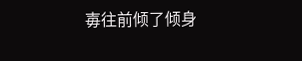毐往前倾了倾身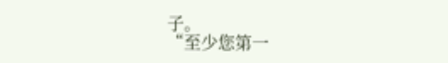子。
“至少您第一